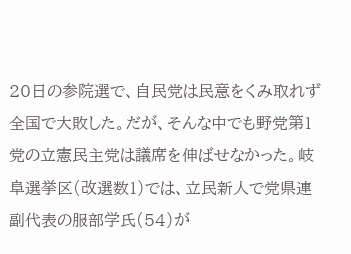20日の参院選で、自民党は民意をくみ取れず全国で大敗した。だが、そんな中でも野党第1党の立憲民主党は議席を伸ばせなかった。岐阜選挙区(改選数1)では、立民新人で党県連副代表の服部学氏(54)が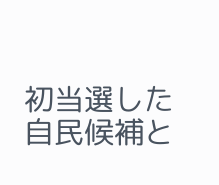初当選した自民候補と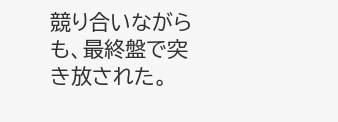競り合いながらも、最終盤で突き放された。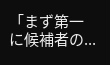「まず第一に候補者の...